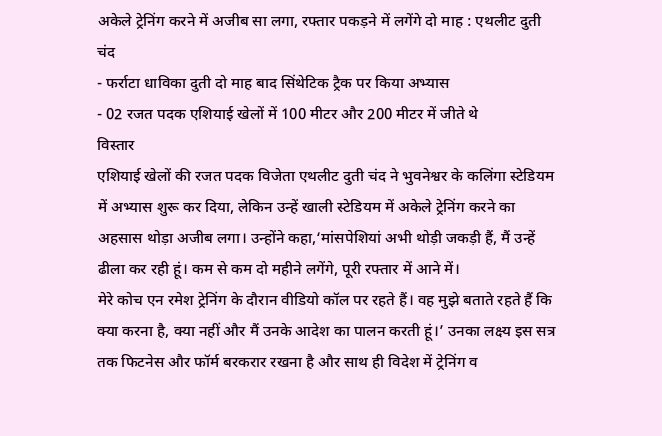अकेले ट्रेनिंग करने में अजीब सा लगा, रफ्तार पकड़ने में लगेंगे दो माह : एथलीट दुती चंद
- फर्राटा धाविका दुती दो माह बाद सिंथेटिक ट्रैक पर किया अभ्यास
- 02 रजत पदक एशियाई खेलों में 100 मीटर और 200 मीटर में जीते थे
विस्तार
एशियाई खेलों की रजत पदक विजेता एथलीट दुती चंद ने भुवनेश्वर के कलिंगा स्टेडियम में अभ्यास शुरू कर दिया, लेकिन उन्हें खाली स्टेडियम में अकेले ट्रेनिंग करने का अहसास थोड़ा अजीब लगा। उन्होंने कहा,‘मांसपेशियां अभी थोड़ी जकड़ी हैं, मैं उन्हें ढीला कर रही हूं। कम से कम दो महीने लगेंगे, पूरी रफ्तार में आने में।
मेरे कोच एन रमेश ट्रेनिंग के दौरान वीडियो कॉल पर रहते हैं। वह मुझे बताते रहते हैं कि क्या करना है, क्या नहीं और मैं उनके आदेश का पालन करती हूं।’ उनका लक्ष्य इस सत्र तक फिटनेस और फॉर्म बरकरार रखना है और साथ ही विदेश में ट्रेनिंग व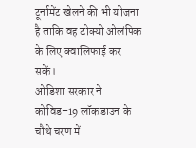टूर्नामेंट खेलने की भी योजना है ताकि वह टोक्यो ओलंपिक के लिए क्वालिफाई कर सकें।
ओडिशा सरकार ने कोविड-19 लॉकडाउन के चौथे चरण में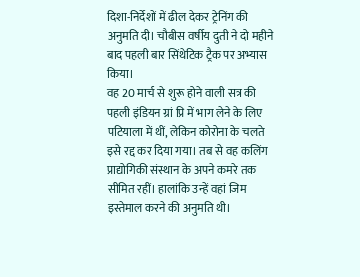दिशा-निर्देशों में ढील देकर ट्रेनिंग की अनुमति दी। चौबीस वर्षीय दुती ने दो महीने बाद पहली बार सिंथेटिक ट्रैक पर अभ्यास किया।
वह 20 मार्च से शुरू होने वाली सत्र की पहली इंडियन ग्रां प्रि में भाग लेने के लिए पटियाला में थीं, लेकिन कोरोना के चलते इसे रद्द कर दिया गया। तब से वह कलिंग प्राद्योगिकी संस्थान के अपने कमरे तक सीमित रहीं। हालांकि उन्हें वहां जिम इस्तेमाल करने की अनुमति थी।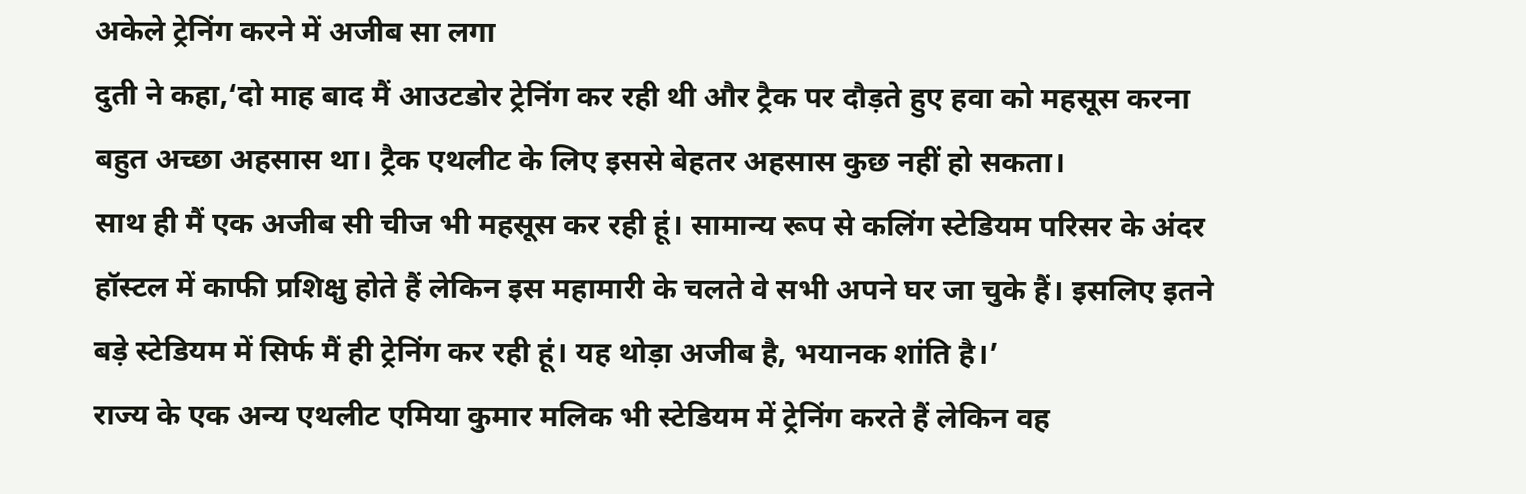अकेले ट्रेनिंग करने में अजीब सा लगा
दुती ने कहा,‘दो माह बाद मैं आउटडोर ट्रेनिंग कर रही थी और ट्रैक पर दौड़ते हुए हवा को महसूस करना बहुत अच्छा अहसास था। ट्रैक एथलीट के लिए इससे बेहतर अहसास कुछ नहीं हो सकता।
साथ ही मैं एक अजीब सी चीज भी महसूस कर रही हूं। सामान्य रूप से कलिंग स्टेडियम परिसर के अंदर हॉस्टल में काफी प्रशिक्षु होते हैं लेकिन इस महामारी के चलते वे सभी अपने घर जा चुके हैं। इसलिए इतने बड़े स्टेडियम में सिर्फ मैं ही ट्रेनिंग कर रही हूं। यह थोड़ा अजीब है, भयानक शांति है।’
राज्य के एक अन्य एथलीट एमिया कुमार मलिक भी स्टेडियम में ट्रेनिंग करते हैं लेकिन वह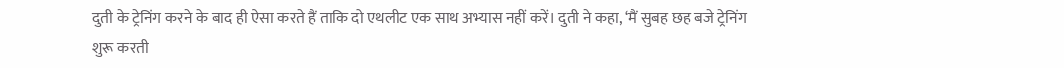दुती के ट्रेनिंग करने के बाद ही ऐसा करते हैं ताकि दो एथलीट एक साथ अभ्यास नहीं करें। दुती ने कहा, ‘मैं सुबह छह बजे ट्रेनिंग शुरू करती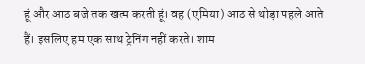हूं और आठ बजे तक खत्म करती हूं। वह (एमिया) आठ से थोड़ा पहले आते हैं। इसलिए हम एक साथ ट्रेनिंग नहीं करते। शाम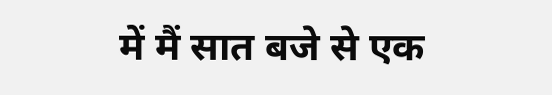में मैं सात बजे से एक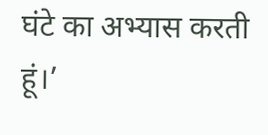घंटे का अभ्यास करती हूं।’